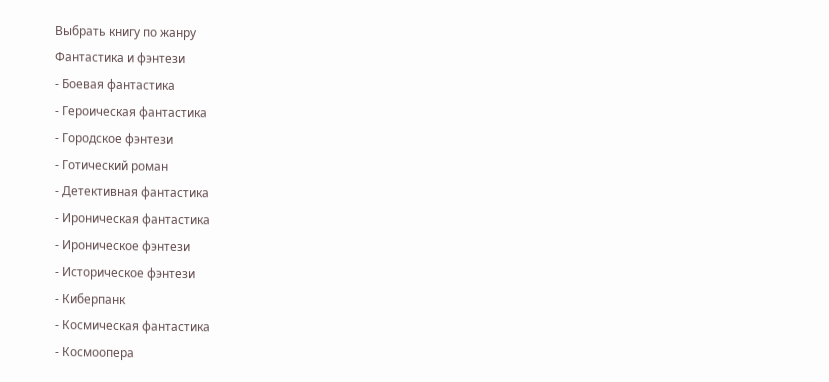Выбрать книгу по жанру
Фантастика и фэнтези
- Боевая фантастика
- Героическая фантастика
- Городское фэнтези
- Готический роман
- Детективная фантастика
- Ироническая фантастика
- Ироническое фэнтези
- Историческое фэнтези
- Киберпанк
- Космическая фантастика
- Космоопера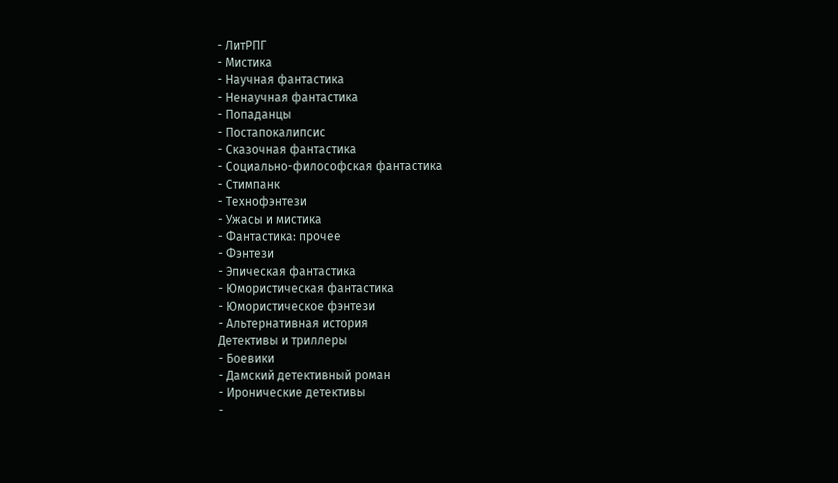- ЛитРПГ
- Мистика
- Научная фантастика
- Ненаучная фантастика
- Попаданцы
- Постапокалипсис
- Сказочная фантастика
- Социально-философская фантастика
- Стимпанк
- Технофэнтези
- Ужасы и мистика
- Фантастика: прочее
- Фэнтези
- Эпическая фантастика
- Юмористическая фантастика
- Юмористическое фэнтези
- Альтернативная история
Детективы и триллеры
- Боевики
- Дамский детективный роман
- Иронические детективы
-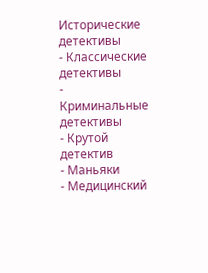Исторические детективы
- Классические детективы
- Криминальные детективы
- Крутой детектив
- Маньяки
- Медицинский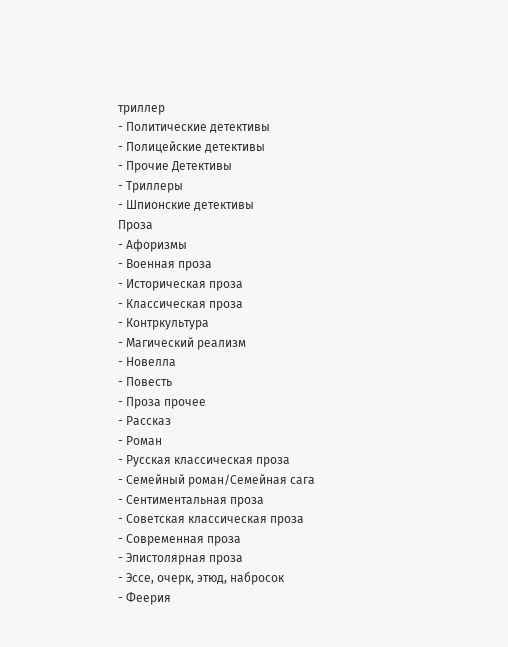триллер
- Политические детективы
- Полицейские детективы
- Прочие Детективы
- Триллеры
- Шпионские детективы
Проза
- Афоризмы
- Военная проза
- Историческая проза
- Классическая проза
- Контркультура
- Магический реализм
- Новелла
- Повесть
- Проза прочее
- Рассказ
- Роман
- Русская классическая проза
- Семейный роман/Семейная сага
- Сентиментальная проза
- Советская классическая проза
- Современная проза
- Эпистолярная проза
- Эссе, очерк, этюд, набросок
- Феерия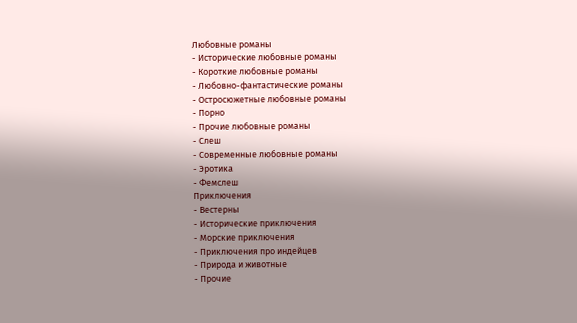Любовные романы
- Исторические любовные романы
- Короткие любовные романы
- Любовно-фантастические романы
- Остросюжетные любовные романы
- Порно
- Прочие любовные романы
- Слеш
- Современные любовные романы
- Эротика
- Фемслеш
Приключения
- Вестерны
- Исторические приключения
- Морские приключения
- Приключения про индейцев
- Природа и животные
- Прочие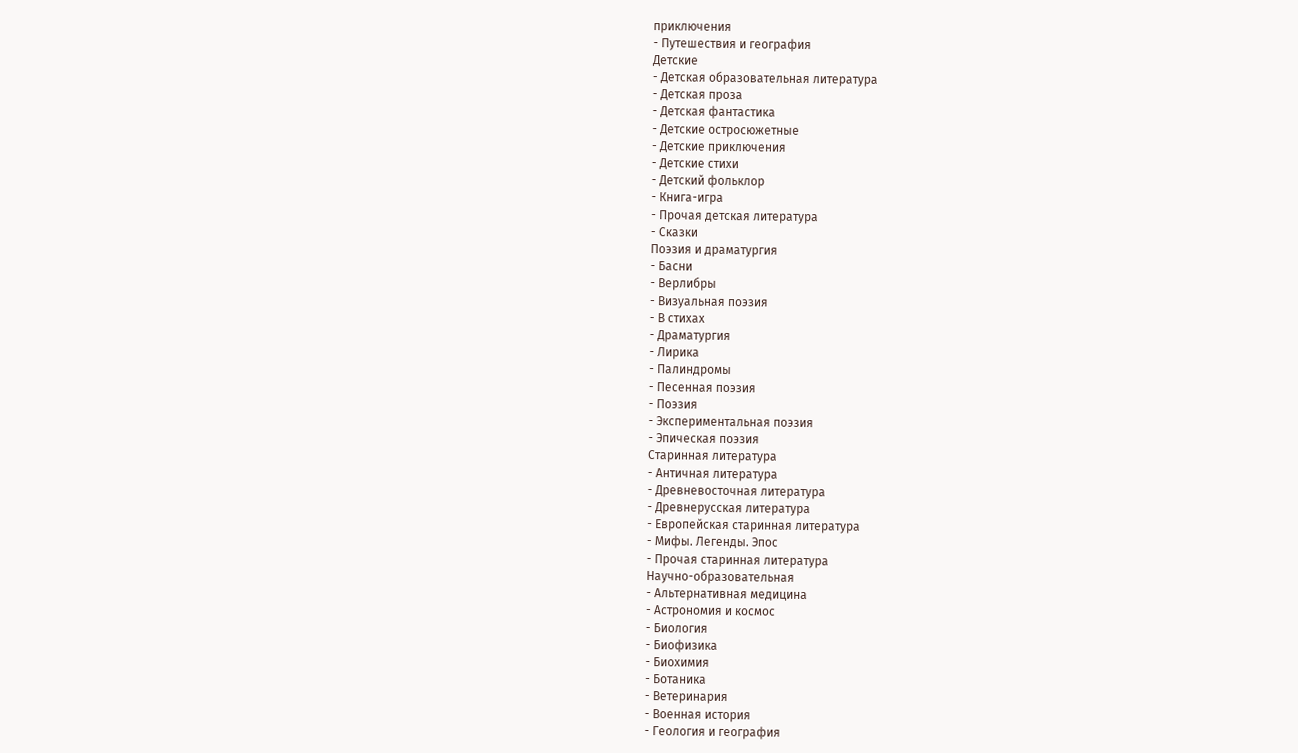приключения
- Путешествия и география
Детские
- Детская образовательная литература
- Детская проза
- Детская фантастика
- Детские остросюжетные
- Детские приключения
- Детские стихи
- Детский фольклор
- Книга-игра
- Прочая детская литература
- Сказки
Поэзия и драматургия
- Басни
- Верлибры
- Визуальная поэзия
- В стихах
- Драматургия
- Лирика
- Палиндромы
- Песенная поэзия
- Поэзия
- Экспериментальная поэзия
- Эпическая поэзия
Старинная литература
- Античная литература
- Древневосточная литература
- Древнерусская литература
- Европейская старинная литература
- Мифы. Легенды. Эпос
- Прочая старинная литература
Научно-образовательная
- Альтернативная медицина
- Астрономия и космос
- Биология
- Биофизика
- Биохимия
- Ботаника
- Ветеринария
- Военная история
- Геология и география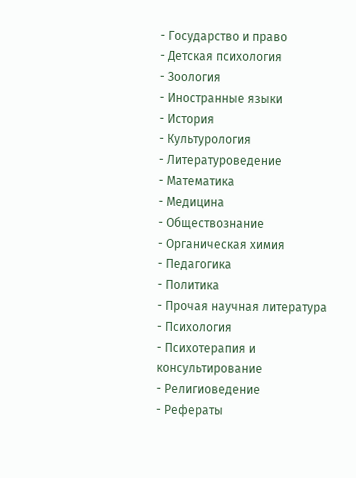- Государство и право
- Детская психология
- Зоология
- Иностранные языки
- История
- Культурология
- Литературоведение
- Математика
- Медицина
- Обществознание
- Органическая химия
- Педагогика
- Политика
- Прочая научная литература
- Психология
- Психотерапия и консультирование
- Религиоведение
- Рефераты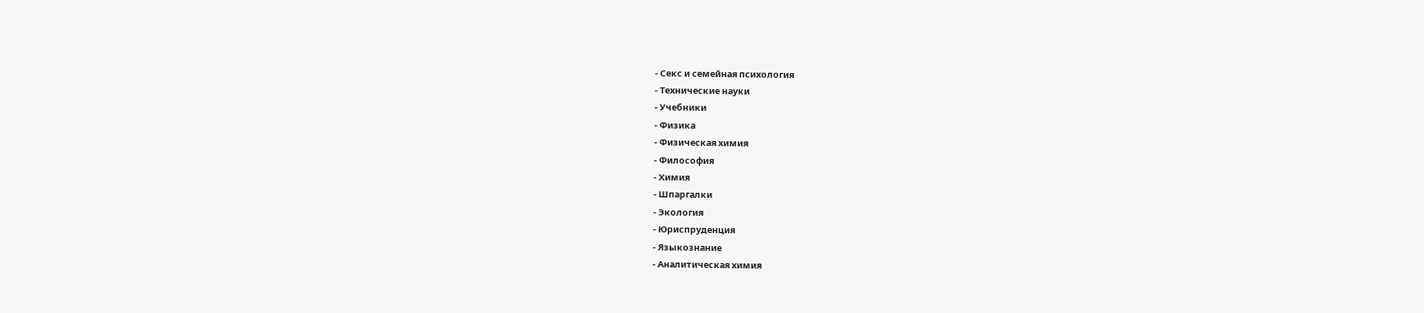- Секс и семейная психология
- Технические науки
- Учебники
- Физика
- Физическая химия
- Философия
- Химия
- Шпаргалки
- Экология
- Юриспруденция
- Языкознание
- Аналитическая химия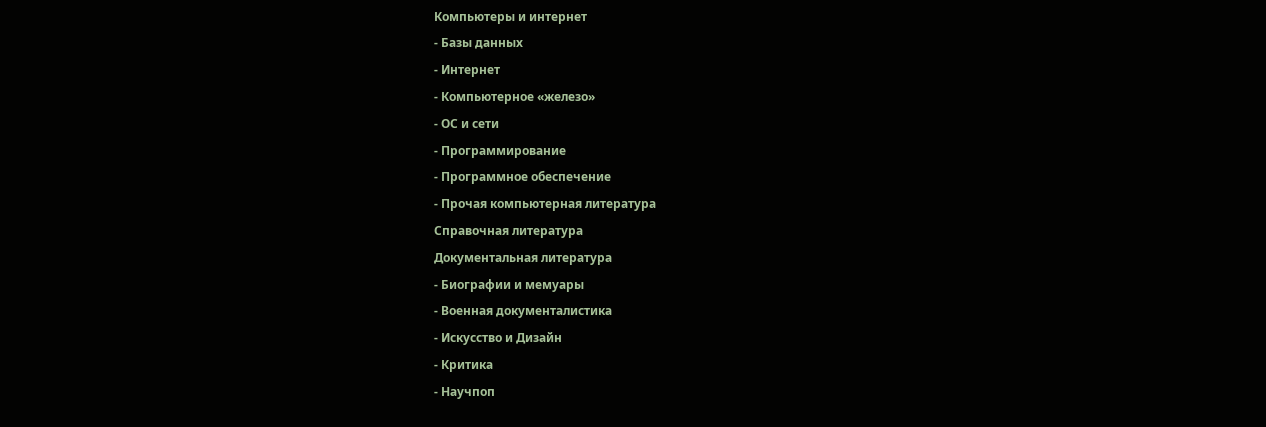Компьютеры и интернет
- Базы данных
- Интернет
- Компьютерное «железо»
- ОС и сети
- Программирование
- Программное обеспечение
- Прочая компьютерная литература
Справочная литература
Документальная литература
- Биографии и мемуары
- Военная документалистика
- Искусство и Дизайн
- Критика
- Научпоп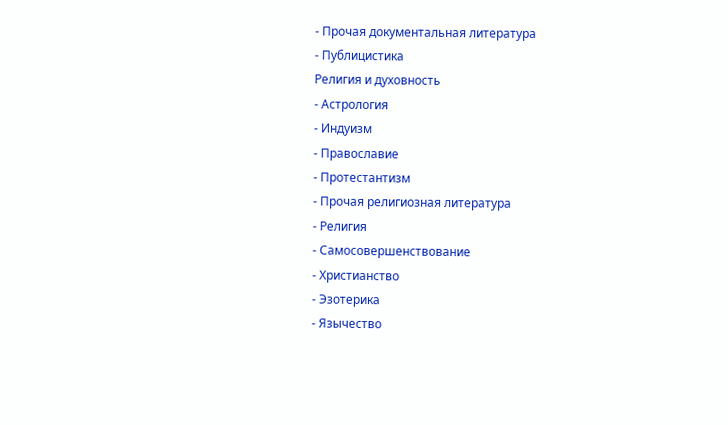- Прочая документальная литература
- Публицистика
Религия и духовность
- Астрология
- Индуизм
- Православие
- Протестантизм
- Прочая религиозная литература
- Религия
- Самосовершенствование
- Христианство
- Эзотерика
- Язычество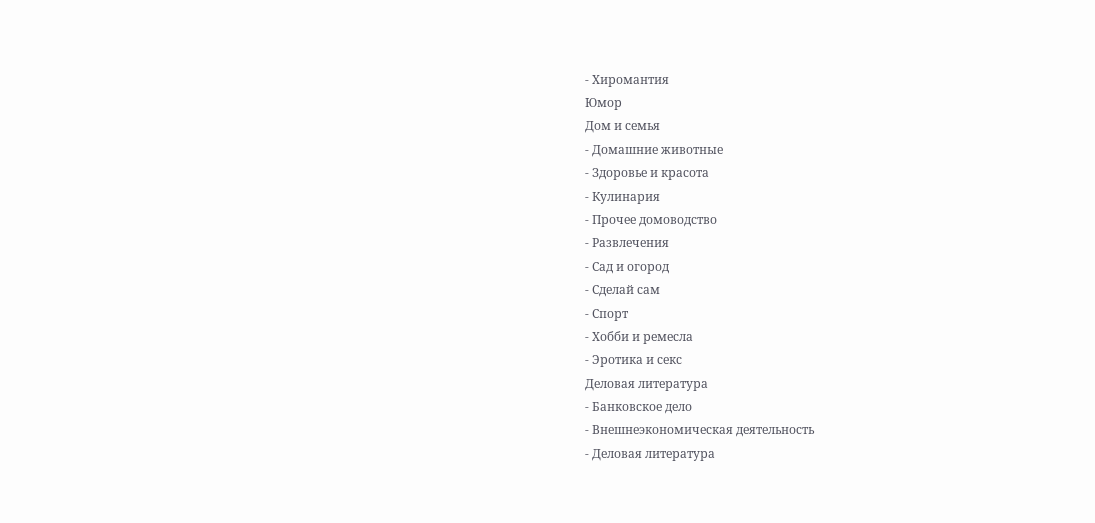- Хиромантия
Юмор
Дом и семья
- Домашние животные
- Здоровье и красота
- Кулинария
- Прочее домоводство
- Развлечения
- Сад и огород
- Сделай сам
- Спорт
- Хобби и ремесла
- Эротика и секс
Деловая литература
- Банковское дело
- Внешнеэкономическая деятельность
- Деловая литература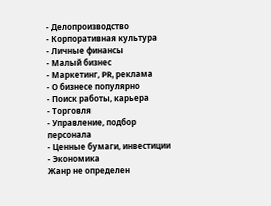- Делопроизводство
- Корпоративная культура
- Личные финансы
- Малый бизнес
- Маркетинг, PR, реклама
- О бизнесе популярно
- Поиск работы, карьера
- Торговля
- Управление, подбор персонала
- Ценные бумаги, инвестиции
- Экономика
Жанр не определен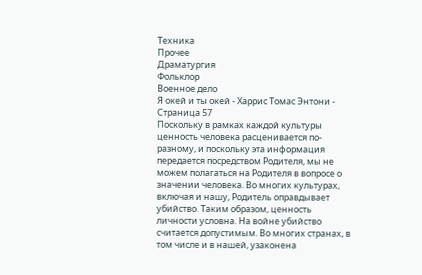Техника
Прочее
Драматургия
Фольклор
Военное дело
Я окей и ты окей - Харрис Томас Энтони - Страница 57
Поскольку в рамках каждой культуры ценность человека расценивается по-разному, и поскольку эта информация передается посредством Родителя, мы не можем полагаться на Родителя в вопросе о значении человека. Во многих культурах, включая и нашу, Родитель оправдывает убийство. Таким образом, ценность личности условна. На войне убийство считается допустимым. Во многих странах, в том числе и в нашей, узаконена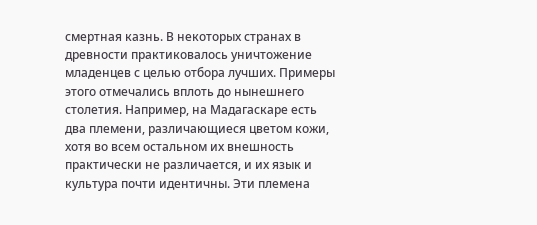смертная казнь. В некоторых странах в древности практиковалось уничтожение младенцев с целью отбора лучших. Примеры этого отмечались вплоть до нынешнего столетия. Например, на Мадагаскаре есть два племени, различающиеся цветом кожи, хотя во всем остальном их внешность практически не различается, и их язык и культура почти идентичны. Эти племена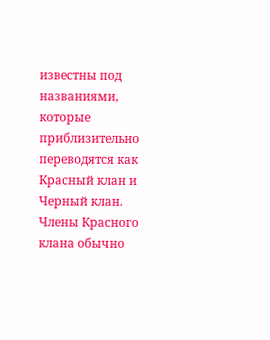известны под названиями, которые приблизительно переводятся как Красный клан и Черный клан. Члены Красного клана обычно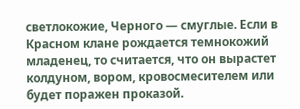светлокожие, Черного — смуглые. Если в Красном клане рождается темнокожий младенец, то считается, что он вырастет колдуном, вором, кровосмесителем или будет поражен проказой.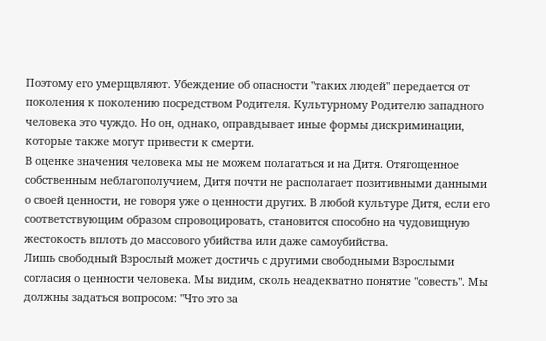Поэтому его умерщвляют. Убеждение об опасности "таких людей" передается от поколения к поколению посредством Родителя. Культурному Родителю западного человека это чуждо. Но он, однако, оправдывает иные формы дискриминации, которые также могут привести к смерти.
В оценке значения человека мы не можем полагаться и на Дитя. Отягощенное собственным неблагополучием, Дитя почти не располагает позитивными данными о своей ценности, не говоря уже о ценности других. В любой культуре Дитя, если его соответствующим образом спровоцировать, становится способно на чудовищную жестокость вплоть до массового убийства или даже самоубийства.
Лишь свободный Взрослый может достичь с другими свободными Взрослыми согласия о ценности человека. Мы видим, сколь неадекватно понятие "совесть". Мы должны задаться вопросом: "Что это за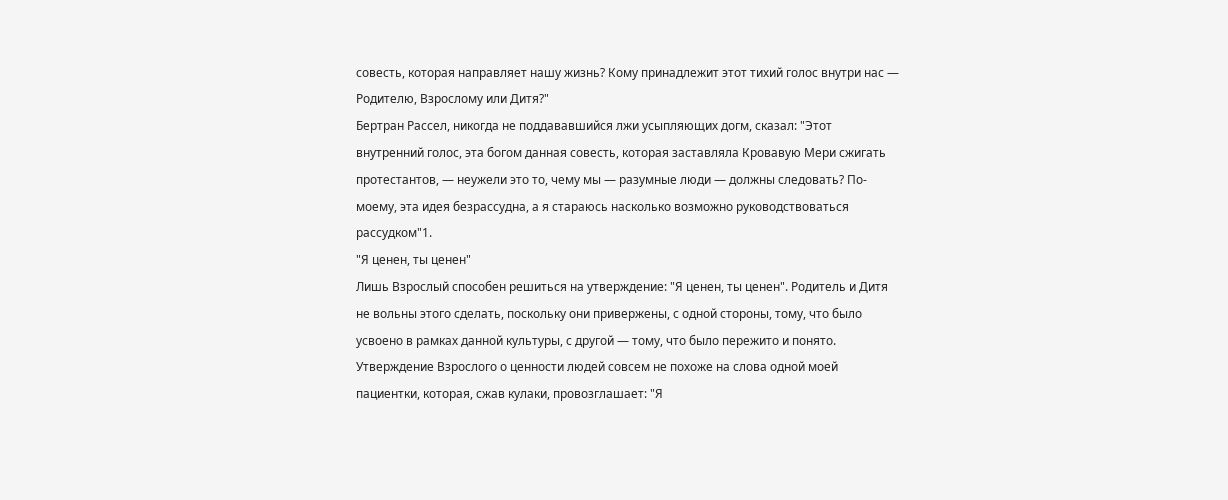совесть, которая направляет нашу жизнь? Кому принадлежит этот тихий голос внутри нас — Родителю, Взрослому или Дитя?"
Бертран Рассел, никогда не поддававшийся лжи усыпляющих догм, сказал: "Этот внутренний голос, эта богом данная совесть, которая заставляла Кровавую Мери сжигать протестантов, — неужели это то, чему мы — разумные люди — должны следовать? По-моему, эта идея безрассудна, а я стараюсь насколько возможно руководствоваться рассудком"1.
"Я ценен, ты ценен"
Лишь Взрослый способен решиться на утверждение: "Я ценен, ты ценен". Родитель и Дитя не вольны этого сделать, поскольку они привержены, с одной стороны, тому, что было усвоено в рамках данной культуры, с другой — тому, что было пережито и понято.
Утверждение Взрослого о ценности людей совсем не похоже на слова одной моей пациентки, которая, сжав кулаки, провозглашает: "Я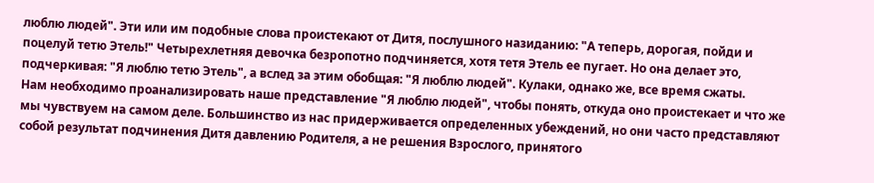люблю людей". Эти или им подобные слова проистекают от Дитя, послушного назиданию: "А теперь, дорогая, пойди и поцелуй тетю Этель!" Четырехлетняя девочка безропотно подчиняется, хотя тетя Этель ее пугает. Но она делает это, подчеркивая: "Я люблю тетю Этель", а вслед за этим обобщая: "Я люблю людей". Кулаки, однако же, все время сжаты.
Нам необходимо проанализировать наше представление "Я люблю людей", чтобы понять, откуда оно проистекает и что же мы чувствуем на самом деле. Большинство из нас придерживается определенных убеждений, но они часто представляют собой результат подчинения Дитя давлению Родителя, а не решения Взрослого, принятого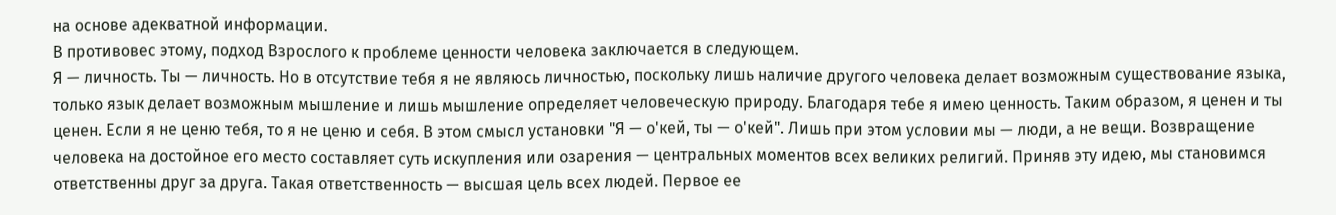на основе адекватной информации.
В противовес этому, подход Взрослого к проблеме ценности человека заключается в следующем.
Я — личность. Ты — личность. Но в отсутствие тебя я не являюсь личностью, поскольку лишь наличие другого человека делает возможным существование языка, только язык делает возможным мышление и лишь мышление определяет человеческую природу. Благодаря тебе я имею ценность. Таким образом, я ценен и ты ценен. Если я не ценю тебя, то я не ценю и себя. В этом смысл установки "Я — о'кей, ты — о'кей". Лишь при этом условии мы — люди, а не вещи. Возвращение человека на достойное его место составляет суть искупления или озарения — центральных моментов всех великих религий. Приняв эту идею, мы становимся ответственны друг за друга. Такая ответственность — высшая цель всех людей. Первое ее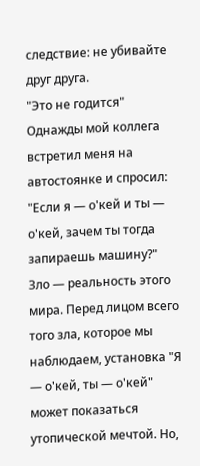следствие: не убивайте друг друга.
"Это не годится"
Однажды мой коллега встретил меня на автостоянке и спросил: "Если я — о'кей и ты — о'кей, зачем ты тогда запираешь машину?"
Зло — реальность этого мира. Перед лицом всего того зла, которое мы наблюдаем, установка "Я — о'кей, ты — о'кей" может показаться утопической мечтой. Но,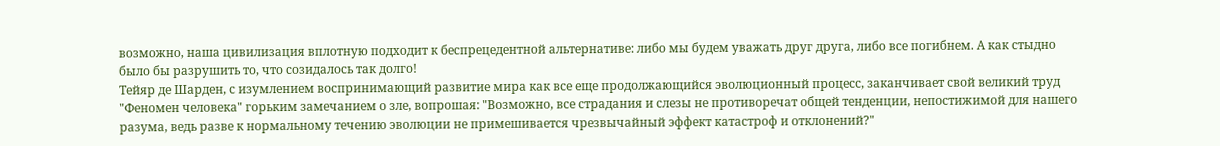возможно, наша цивилизация вплотную подходит к беспрецедентной альтернативе: либо мы будем уважать друг друга, либо все погибнем. А как стыдно было бы разрушить то, что созидалось так долго!
Тейяр де Шарден, с изумлением воспринимающий развитие мира как все еще продолжающийся эволюционный процесс, заканчивает свой великий труд "Феномен человека" горьким замечанием о зле, вопрошая: "Возможно, все страдания и слезы не противоречат общей тенденции, непостижимой для нашего разума, ведь разве к нормальному течению эволюции не примешивается чрезвычайный эффект катастроф и отклонений?"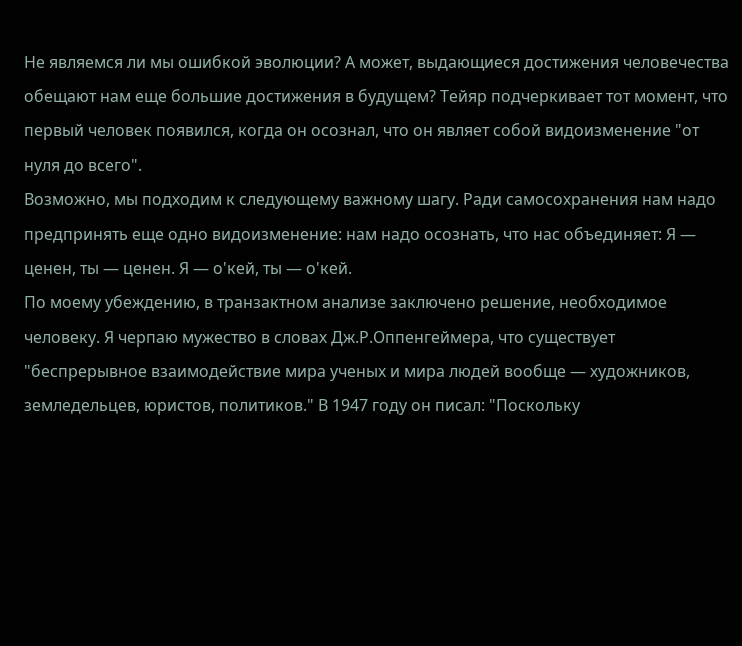Не являемся ли мы ошибкой эволюции? А может, выдающиеся достижения человечества обещают нам еще большие достижения в будущем? Тейяр подчеркивает тот момент, что первый человек появился, когда он осознал, что он являет собой видоизменение "от нуля до всего".
Возможно, мы подходим к следующему важному шагу. Ради самосохранения нам надо предпринять еще одно видоизменение: нам надо осознать, что нас объединяет: Я — ценен, ты — ценен. Я — о'кей, ты — о'кей.
По моему убеждению, в транзактном анализе заключено решение, необходимое человеку. Я черпаю мужество в словах Дж.Р.Оппенгеймера, что существует "беспрерывное взаимодействие мира ученых и мира людей вообще — художников, земледельцев, юристов, политиков." В 1947 году он писал: "Поскольку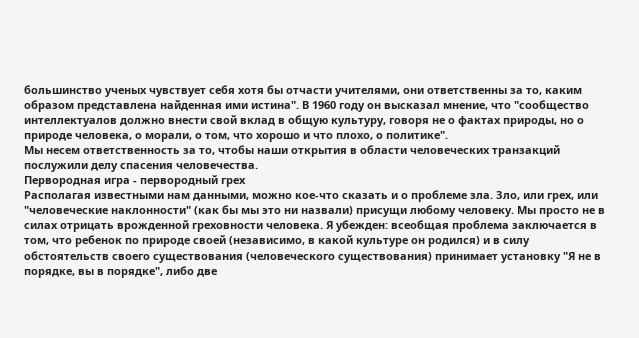большинство ученых чувствует себя хотя бы отчасти учителями, они ответственны за то, каким образом представлена найденная ими истина". В 1960 году он высказал мнение, что "сообщество интеллектуалов должно внести свой вклад в общую культуру, говоря не о фактах природы, но о природе человека, о морали, о том, что хорошо и что плохо, о политике".
Мы несем ответственность за то, чтобы наши открытия в области человеческих транзакций послужили делу спасения человечества.
Первородная игра - первородный грех
Располагая известными нам данными, можно кое-что сказать и о проблеме зла. Зло, или грех, или "человеческие наклонности" (как бы мы это ни назвали) присущи любому человеку. Мы просто не в силах отрицать врожденной греховности человека. Я убежден: всеобщая проблема заключается в том, что ребенок по природе своей (независимо, в какой культуре он родился) и в силу обстоятельств своего существования (человеческого существования) принимает установку "Я не в порядке, вы в порядке", либо две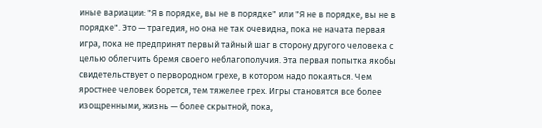иные вариации: "Я в порядке, вы не в порядке" или "Я не в порядке, вы не в порядке". Это — трагедия, но она не так очевидна, пока не начата первая игра, пока не предпринят первый тайный шаг в сторону другого человека с целью облегчить бремя своего неблагополучия. Эта первая попытка якобы свидетельствует о первородном грехе, в котором надо покаяться. Чем яростнее человек борется, тем тяжелее грех. Игры становятся все более изощренными, жизнь — более скрытной, пока,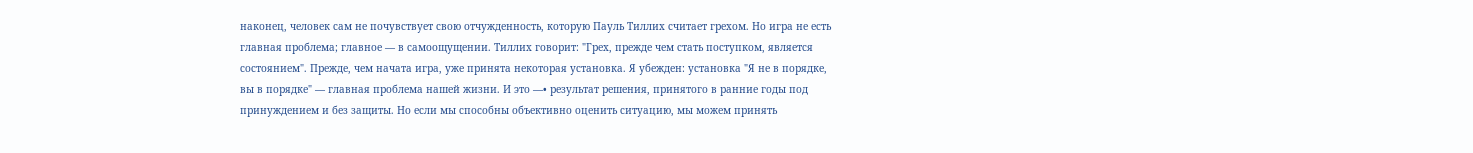наконец, человек сам не почувствует свою отчужденность, которую Пауль Тиллих считает грехом. Но игра не есть главная проблема; главное — в самоощущении. Тиллих говорит: "Грех, прежде чем стать поступком, является состоянием". Прежде, чем начата игра, уже принята некоторая установка. Я убежден: установка "Я не в порядке, вы в порядке" — главная проблема нашей жизни. И это —• результат решения, принятого в ранние годы под принуждением и без защиты. Но если мы способны объективно оценить ситуацию, мы можем принять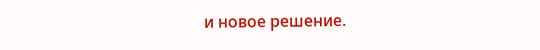и новое решение.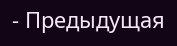- Предыдущая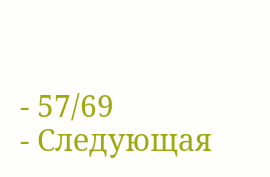- 57/69
- Следующая